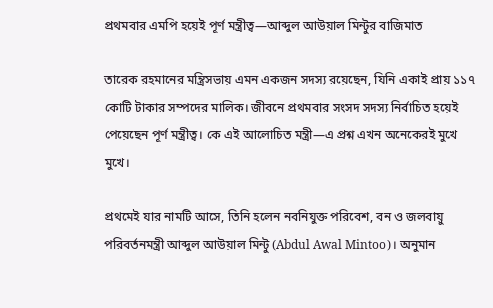প্রথমবার এমপি হয়েই পূর্ণ মন্ত্রীত্ব—আব্দুল আউয়াল মিন্টুর বাজিমাত

তারেক রহমানের মন্ত্রিসভায় এমন একজন সদস্য রয়েছেন, যিনি একাই প্রায় ১১৭ কোটি টাকার সম্পদের মালিক। জীবনে প্রথমবার সংসদ সদস্য নির্বাচিত হয়েই পেয়েছেন পূর্ণ মন্ত্রীত্ব। কে এই আলোচিত মন্ত্রী—এ প্রশ্ন এখন অনেকেরই মুখে মুখে।

প্রথমেই যার নামটি আসে, তিনি হলেন নবনিযুক্ত পরিবেশ, বন ও জলবায়ু পরিবর্তনমন্ত্রী আব্দুল আউয়াল মিন্টু (Abdul Awal Mintoo)। অনুমান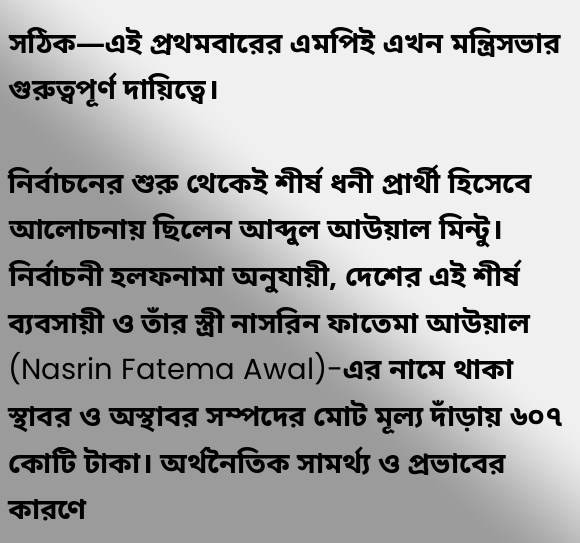সঠিক—এই প্রথমবারের এমপিই এখন মন্ত্রিসভার গুরুত্বপূর্ণ দায়িত্বে।

নির্বাচনের শুরু থেকেই শীর্ষ ধনী প্রার্থী হিসেবে আলোচনায় ছিলেন আব্দুল আউয়াল মিন্টু। নির্বাচনী হলফনামা অনুযায়ী, দেশের এই শীর্ষ ব্যবসায়ী ও তাঁর স্ত্রী নাসরিন ফাতেমা আউয়াল (Nasrin Fatema Awal)-এর নামে থাকা স্থাবর ও অস্থাবর সম্পদের মোট মূল্য দাঁড়ায় ৬০৭ কোটি টাকা। অর্থনৈতিক সামর্থ্য ও প্রভাবের কারণে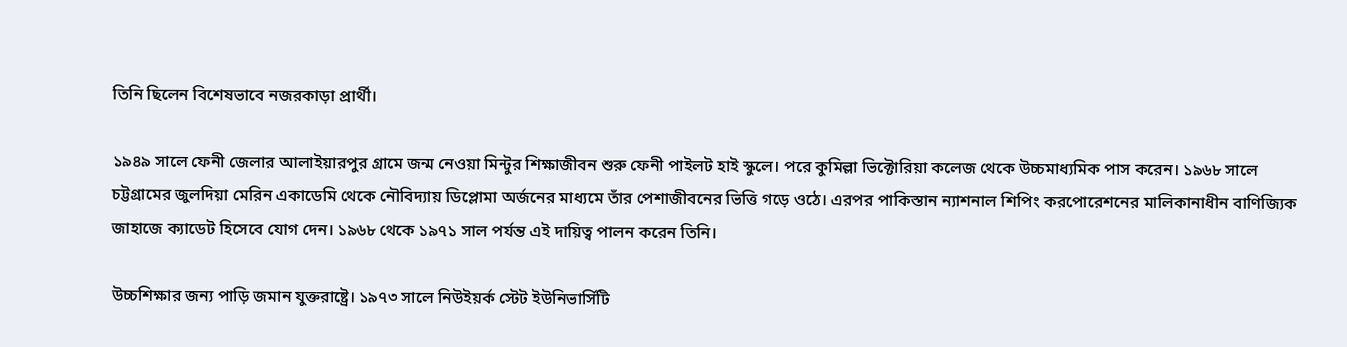তিনি ছিলেন বিশেষভাবে নজরকাড়া প্রার্থী।

১৯৪৯ সালে ফেনী জেলার আলাইয়ারপুর গ্রামে জন্ম নেওয়া মিন্টুর শিক্ষাজীবন শুরু ফেনী পাইলট হাই স্কুলে। পরে কুমিল্লা ভিক্টোরিয়া কলেজ থেকে উচ্চমাধ্যমিক পাস করেন। ১৯৬৮ সালে চট্টগ্রামের জুলদিয়া মেরিন একাডেমি থেকে নৌবিদ্যায় ডিপ্লোমা অর্জনের মাধ্যমে তাঁর পেশাজীবনের ভিত্তি গড়ে ওঠে। এরপর পাকিস্তান ন্যাশনাল শিপিং করপোরেশনের মালিকানাধীন বাণিজ্যিক জাহাজে ক্যাডেট হিসেবে যোগ দেন। ১৯৬৮ থেকে ১৯৭১ সাল পর্যন্ত এই দায়িত্ব পালন করেন তিনি।

উচ্চশিক্ষার জন্য পাড়ি জমান যুক্তরাষ্ট্রে। ১৯৭৩ সালে নিউইয়র্ক স্টেট ইউনিভার্সিটি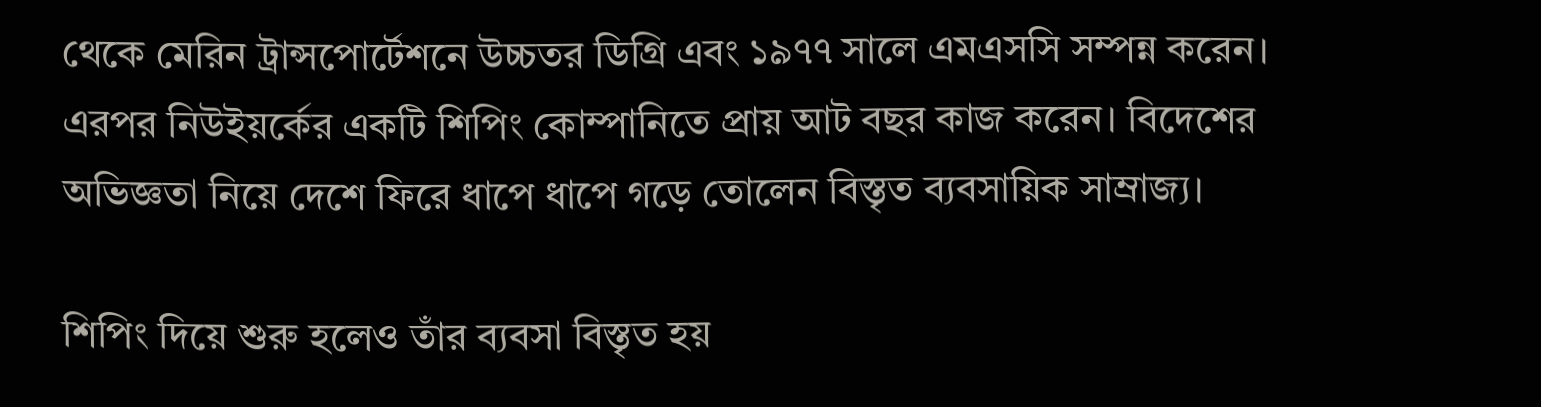থেকে মেরিন ট্রান্সপোর্টেশনে উচ্চতর ডিগ্রি এবং ১৯৭৭ সালে এমএসসি সম্পন্ন করেন। এরপর নিউইয়র্কের একটি শিপিং কোম্পানিতে প্রায় আট বছর কাজ করেন। বিদেশের অভিজ্ঞতা নিয়ে দেশে ফিরে ধাপে ধাপে গড়ে তোলেন বিস্তৃত ব্যবসায়িক সাম্রাজ্য।

শিপিং দিয়ে শুরু হলেও তাঁর ব্যবসা বিস্তৃত হয়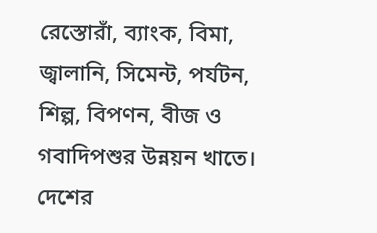রেস্তোরাঁ, ব্যাংক, বিমা, জ্বালানি, সিমেন্ট, পর্যটন, শিল্প, বিপণন, বীজ ও গবাদিপশুর উন্নয়ন খাতে। দেশের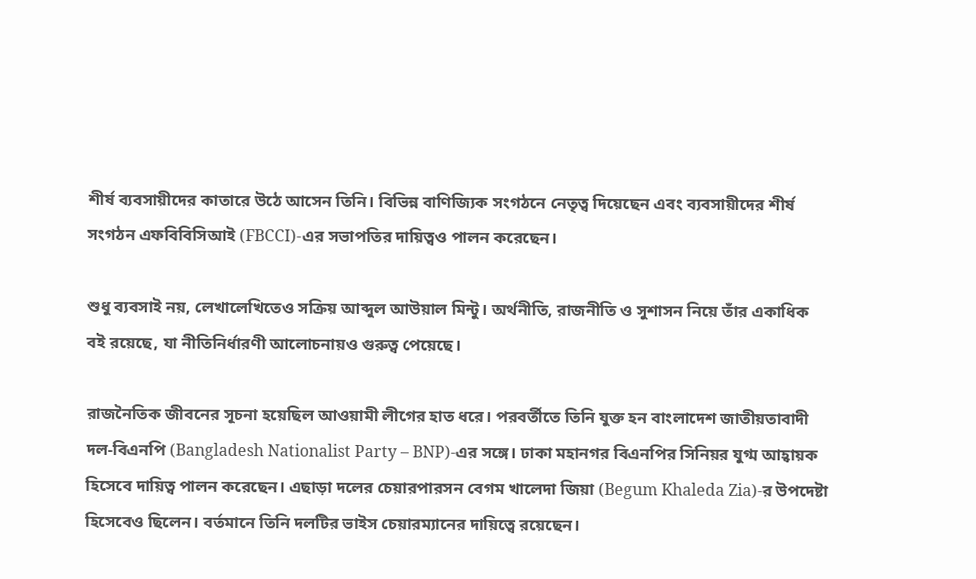শীর্ষ ব্যবসায়ীদের কাতারে উঠে আসেন তিনি। বিভিন্ন বাণিজ্যিক সংগঠনে নেতৃত্ব দিয়েছেন এবং ব্যবসায়ীদের শীর্ষ সংগঠন এফবিবিসিআই (FBCCI)-এর সভাপতির দায়িত্বও পালন করেছেন।

শুধু ব্যবসাই নয়, লেখালেখিতেও সক্রিয় আব্দুল আউয়াল মিন্টু। অর্থনীতি, রাজনীতি ও সুশাসন নিয়ে তাঁর একাধিক বই রয়েছে, যা নীতিনির্ধারণী আলোচনায়ও গুরুত্ব পেয়েছে।

রাজনৈতিক জীবনের সূচনা হয়েছিল আওয়ামী লীগের হাত ধরে। পরবর্তীতে তিনি যুক্ত হন বাংলাদেশ জাতীয়তাবাদী দল-বিএনপি (Bangladesh Nationalist Party – BNP)-এর সঙ্গে। ঢাকা মহানগর বিএনপির সিনিয়র যুগ্ম আহ্বায়ক হিসেবে দায়িত্ব পালন করেছেন। এছাড়া দলের চেয়ারপারসন বেগম খালেদা জিয়া (Begum Khaleda Zia)-র উপদেষ্টা হিসেবেও ছিলেন। বর্তমানে তিনি দলটির ভাইস চেয়ারম্যানের দায়িত্বে রয়েছেন।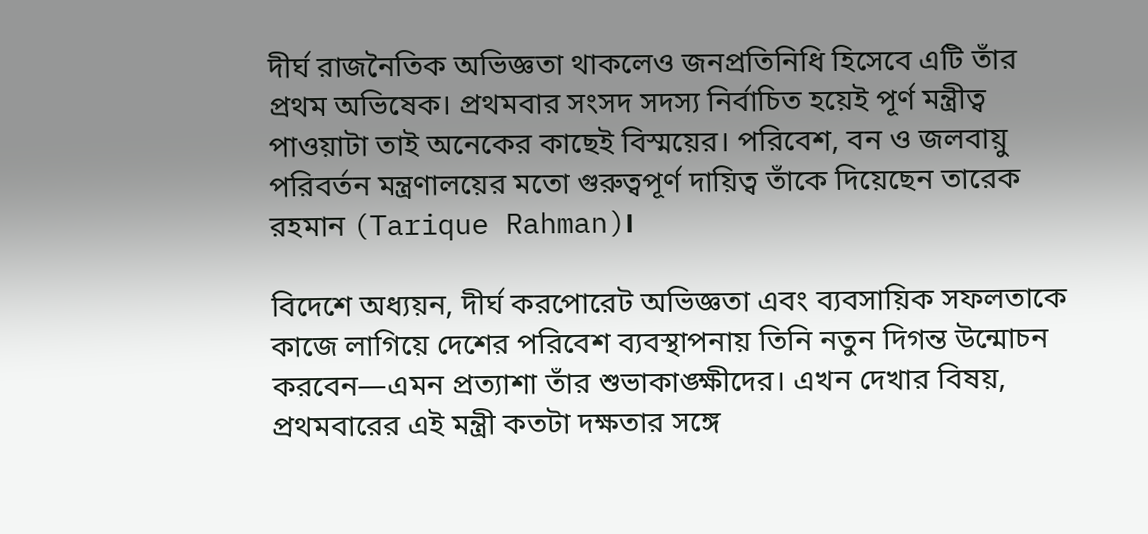দীর্ঘ রাজনৈতিক অভিজ্ঞতা থাকলেও জনপ্রতিনিধি হিসেবে এটি তাঁর প্রথম অভিষেক। প্রথমবার সংসদ সদস্য নির্বাচিত হয়েই পূর্ণ মন্ত্রীত্ব পাওয়াটা তাই অনেকের কাছেই বিস্ময়ের। পরিবেশ, বন ও জলবায়ু পরিবর্তন মন্ত্রণালয়ের মতো গুরুত্বপূর্ণ দায়িত্ব তাঁকে দিয়েছেন তারেক রহমান (Tarique Rahman)।

বিদেশে অধ্যয়ন, দীর্ঘ করপোরেট অভিজ্ঞতা এবং ব্যবসায়িক সফলতাকে কাজে লাগিয়ে দেশের পরিবেশ ব্যবস্থাপনায় তিনি নতুন দিগন্ত উন্মোচন করবেন—এমন প্রত্যাশা তাঁর শুভাকাঙ্ক্ষীদের। এখন দেখার বিষয়, প্রথমবারের এই মন্ত্রী কতটা দক্ষতার সঙ্গে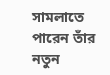সামলাতে পারেন তাঁর নতুন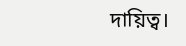দায়িত্ব।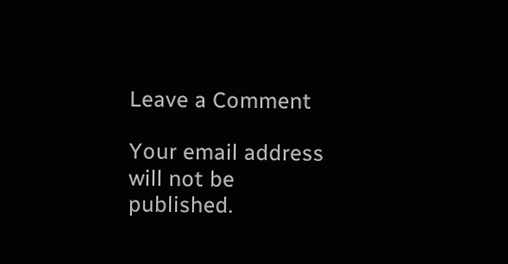Leave a Comment

Your email address will not be published.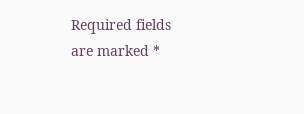Required fields are marked *